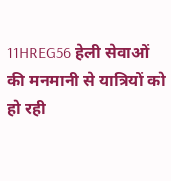11HREG56 हेली सेवाओं की मनमानी से यात्रियों को हो रही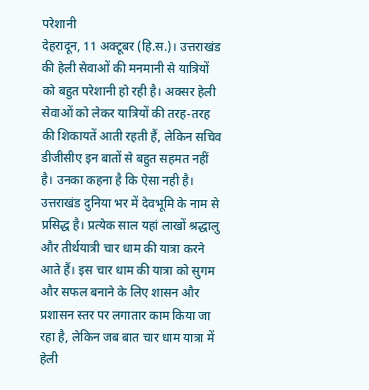परेशानी
देहरादून, 11 अक्टूबर (हि.स.)। उत्तराखंड की हेली सेवाओं की मनमानी से यात्रियों को बहुत परेशानी हो रही है। अक्सर हेली सेवाओं को लेकर यात्रियों की तरह-तरह की शिकायतें आती रहती हैं, लेकिन सचिव डीजीसीए इन बातों से बहुत सहमत नहीं है। उनका कहना है कि ऐसा नही है।
उत्तराखंड दुनिया भर में देवभूमि के नाम से प्रसिद्ध है। प्रत्येक साल यहां लाखों श्रद्धालु और तीर्थयात्री चार धाम की यात्रा करने आते हैं। इस चार धाम की यात्रा को सुगम और सफल बनाने के लिए शासन और प्रशासन स्तर पर लगातार काम किया जा रहा है, लेकिन जब बात चार धाम यात्रा में हेली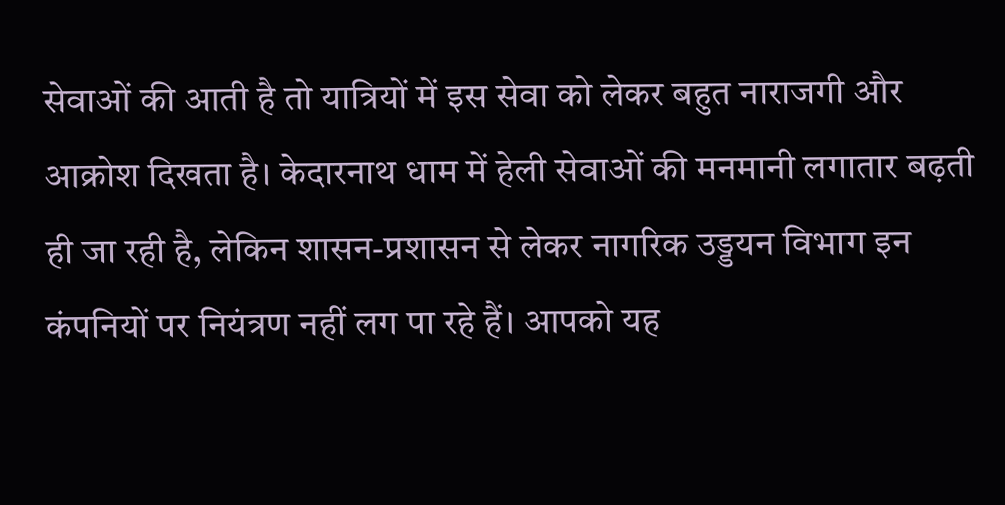सेवाओं की आती है तो यात्रियों में इस सेवा को लेकर बहुत नाराजगी और आक्रोश दिखता है। केदारनाथ धाम में हेली सेवाओं की मनमानी लगातार बढ़ती ही जा रही है, लेकिन शासन-प्रशासन से लेकर नागरिक उड्डयन विभाग इन कंपनियों पर नियंत्रण नहीं लग पा रहे हैं। आपको यह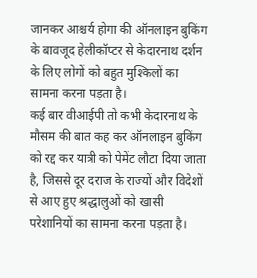जानकर आश्चर्य होगा की ऑनलाइन बुकिंग के बावजूद हेलीकॉप्टर से केदारनाथ दर्शन के लिए लोगों को बहुत मुश्किलों का सामना करना पड़ता है।
कई बार वीआईपी तो कभी केदारनाथ के मौसम की बात कह कर ऑनलाइन बुकिंग को रद्द कर यात्री को पेमेंट लौटा दिया जाता है, जिससे दूर दराज के राज्यों और विदेशों से आए हुए श्रद्धालुओं को खासी परेशानियों का सामना करना पड़ता है।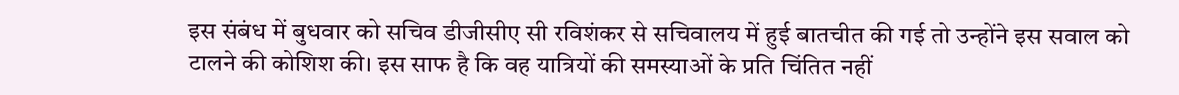इस संबंध में बुधवार को सचिव डीजीसीए सी रविशंकर से सचिवालय में हुई बातचीत की गई तो उन्होंने इस सवाल को टालने की कोशिश की। इस साफ है कि वह यात्रियों की समस्याओं के प्रति चिंतित नहीं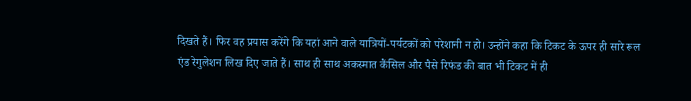दिखते हैं। फिर वह प्रयास करेंगे कि यहां आने वाले यात्रियों-पर्यटकों को परेशानी न हो। उन्होंने कहा कि टिकट के ऊपर ही सारे रूल एंड रेगुलेशन लिख दिए जाते हैं। साथ ही साथ अकस्मात कैंसिल और पैसे रिफंड की बात भी टिकट में ही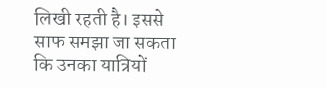लिखी रहती है। इससे साफ समझा जा सकता कि उनका यात्रियों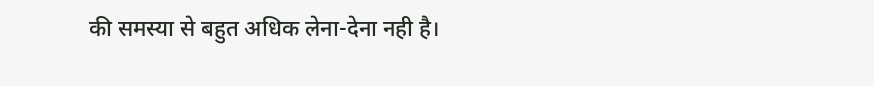की समस्या से बहुत अधिक लेना-देना नही है।